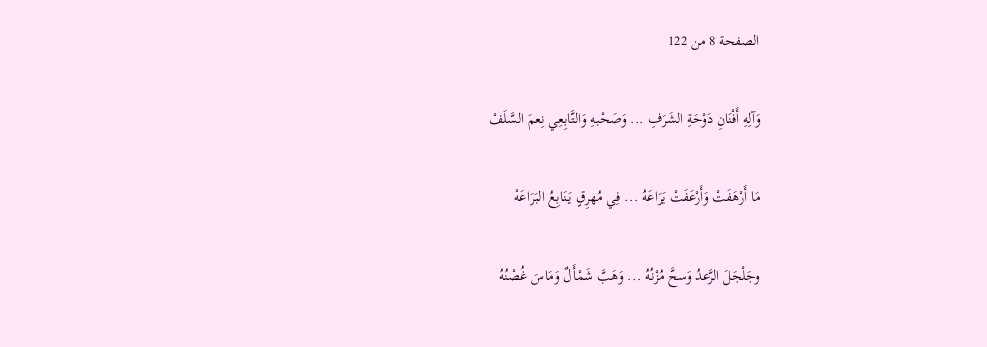الصفحة 8 من 122

وَآلِهِ أَفْنَانِ دَوْحَةِ الشَرَفِ ... وَصَحْبهِ وَالتَّابِعِي نِعمَ السَّلَفْ

مَا أَرْهَفَتْ وَأَرْعَفَتْ يَرَاعَهُ ... فِي مُهرِقٍ يَنَابِعُ البَرَاعَهْ

وجَلْجَلَ الرَّعدُ وَسحَّ مُزْنُهُ ... وَهَبَّ شَمْأَلٌ وَمَاسَ غُصْنُهُ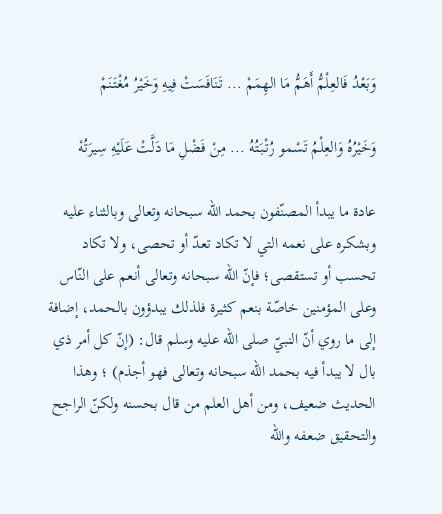وَبَعْدُ فَالعِلْمُّ أَهَمُّ مَا الهِمَمْ ... تَنَافَسَتْ فِيهِ وَخَيْرُ مُغْتَنَمْ

وَخَيْرُهُ وَالعِلْمُ تَسْمو رُتْبَتُهُ ... مِنْ فَضْلِ مَا دَلَّتْ عَلَيْهِ سِيرَتُهْ

عادة ما يبدأ المصنّفون بحمد الله سبحانه وتعالى وبالثناء عليه وبشكره على نعمه التي لا تكاد تعدّ أو تحصى، ولا تكاد تحسب أو تستقصى؛ فإنّ الله سبحانه وتعالى أنعم على النّاس وعلى المؤمنين خاصّة بنعم كثيرة فلذلك يبدؤون بالحمد، إضافة إلى ما روي أنّ النبيّ صلى الله عليه وسلم قال: (إنّ كل أمر ذي بال لا يبدأ فيه بحمد الله سبحانه وتعالى فهو أجذم) ؛ وهذا الحديث ضعيف، ومن أهل العلم من قال بحسنه ولكنّ الراجح والتحقيق ضعفه والله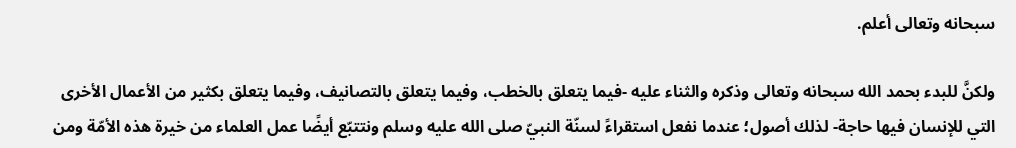سبحانه وتعالى أعلم.

ولكنَّ للبدء بحمد الله سبحانه وتعالى وذكره والثناء عليه -فيما يتعلق بالخطب، وفيما يتعلق بالتصانيف، وفيما يتعلق بكثير من الأعمال الأخرى التي للإنسان فيها حاجة- لذلك أصول؛ عندما نفعل استقراءً لسنّة النبيّ صلى الله عليه وسلم ونتتبّع أيضًا عمل العلماء من خيرة هذه الأمّة ومن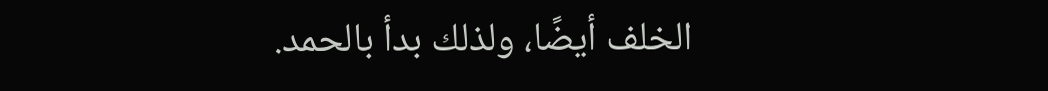الخلف أيضًا، ولذلك بدأ بالحمد.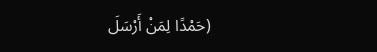(حَمْدًا لِمَنْ أَرْسَلَ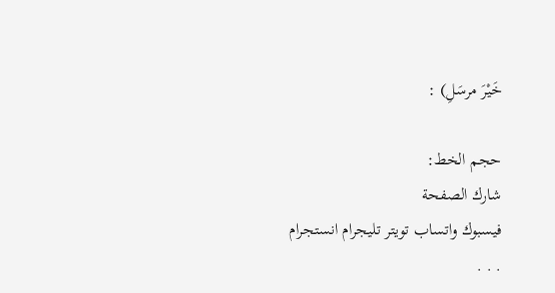خَيْرَ مرسَلِ) :

حجم الخط:
شارك الصفحة
فيسبوك واتساب تويتر تليجرام انستجرام
. . .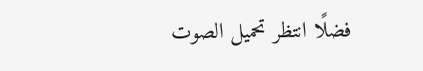فضلًا انتظر تحميل الصوت